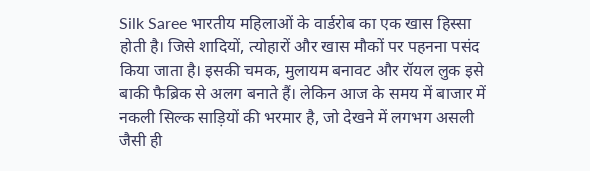Silk Saree भारतीय महिलाओं के वार्डरोब का एक खास हिस्सा होती है। जिसे शादियों, त्योहारों और खास मौकों पर पहनना पसंद किया जाता है। इसकी चमक, मुलायम बनावट और रॉयल लुक इसे बाकी फैब्रिक से अलग बनाते हैं। लेकिन आज के समय में बाजार में नकली सिल्क साड़ियों की भरमार है, जो देखने में लगभग असली जैसी ही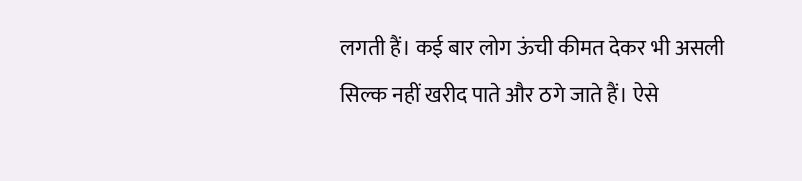लगती हैं। कई बार लोग ऊंची कीमत देकर भी असली सिल्क नहीं खरीद पाते और ठगे जाते हैं। ऐसे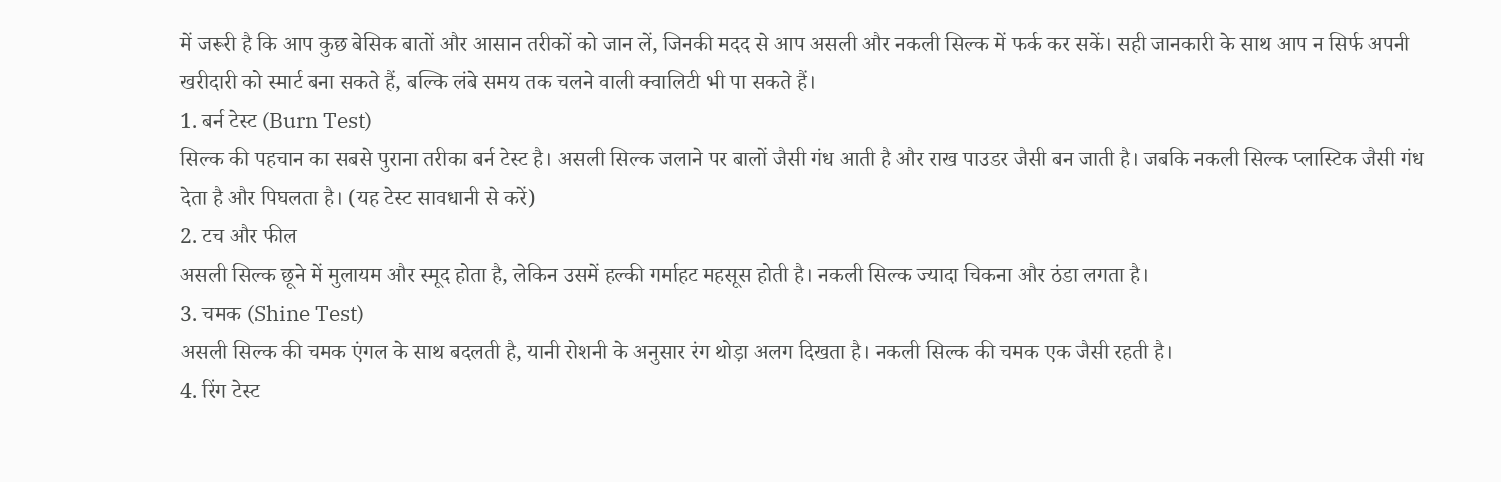में जरूरी है कि आप कुछ बेसिक बातों और आसान तरीकों को जान लें, जिनकी मदद से आप असली और नकली सिल्क में फर्क कर सकें। सही जानकारी के साथ आप न सिर्फ अपनी खरीदारी को स्मार्ट बना सकते हैं, बल्कि लंबे समय तक चलने वाली क्वालिटी भी पा सकते हैं।
1. बर्न टेस्ट (Burn Test)
सिल्क की पहचान का सबसे पुराना तरीका बर्न टेस्ट है। असली सिल्क जलाने पर बालों जैसी गंध आती है और राख पाउडर जैसी बन जाती है। जबकि नकली सिल्क प्लास्टिक जैसी गंध देता है और पिघलता है। (यह टेस्ट सावधानी से करें)
2. टच और फील
असली सिल्क छूने में मुलायम और स्मूद होता है, लेकिन उसमें हल्की गर्माहट महसूस होती है। नकली सिल्क ज्यादा चिकना और ठंडा लगता है।
3. चमक (Shine Test)
असली सिल्क की चमक एंगल के साथ बदलती है, यानी रोशनी के अनुसार रंग थोड़ा अलग दिखता है। नकली सिल्क की चमक एक जैसी रहती है।
4. रिंग टेस्ट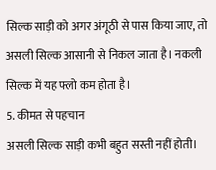सिल्क साड़ी को अगर अंगूठी से पास किया जाए, तो असली सिल्क आसानी से निकल जाता है। नकली सिल्क में यह फ्लो कम होता है।
5. कीमत से पहचान
असली सिल्क साड़ी कभी बहुत सस्ती नहीं होती।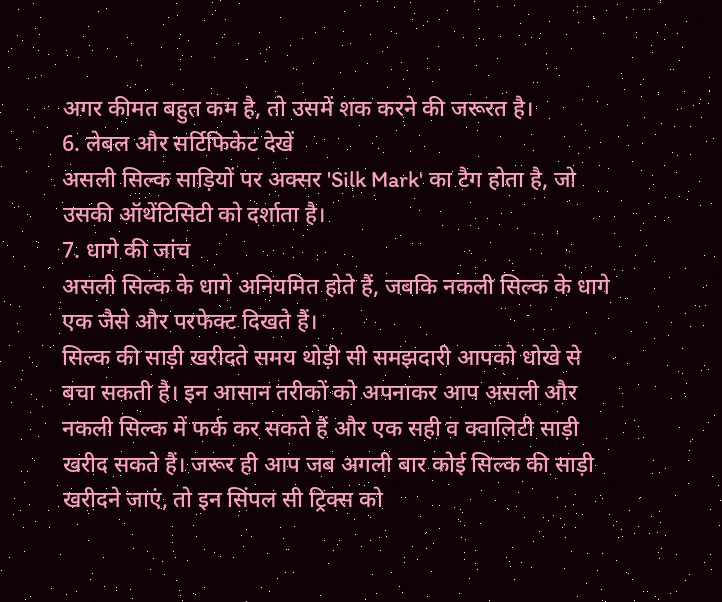अगर कीमत बहुत कम है, तो उसमें शक करने की जरूरत है।
6. लेबल और सर्टिफिकेट देखें
असली सिल्क साड़ियों पर अक्सर 'Silk Mark' का टैग होता है, जो उसकी ऑथेंटिसिटी को दर्शाता है।
7. धागे की जांच
असली सिल्क के धागे अनियमित होते हैं, जबकि नकली सिल्क के धागे एक जैसे और परफेक्ट दिखते हैं।
सिल्क की साड़ी खरीदते समय थोड़ी सी समझदारी आपको धोखे से बचा सकती है। इन आसान तरीकों को अपनाकर आप असली और नकली सिल्क में फर्क कर सकते हैं और एक सही व क्वालिटी साड़ी खरीद सकते हैं। जरूर ही आप जब अगली बार कोई सिल्क की साड़ी खरीदने जाएं, तो इन सिंपल सी ट्रिक्स को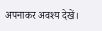अपनाकर अवश्य देखें।